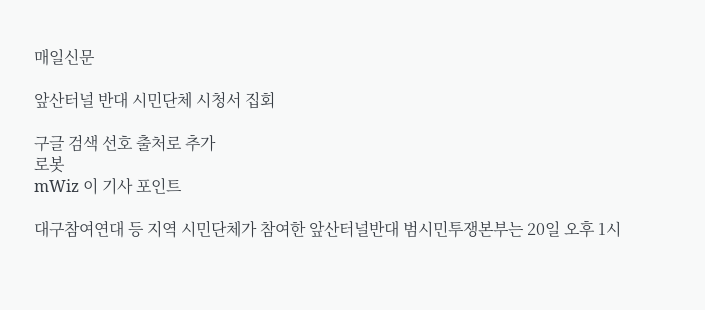매일신문

앞산터널 반대 시민단체 시청서 집회

구글 검색 선호 출처로 추가
로봇
mWiz 이 기사 포인트

대구참여연대 등 지역 시민단체가 참여한 앞산터널반대 범시민투쟁본부는 20일 오후 1시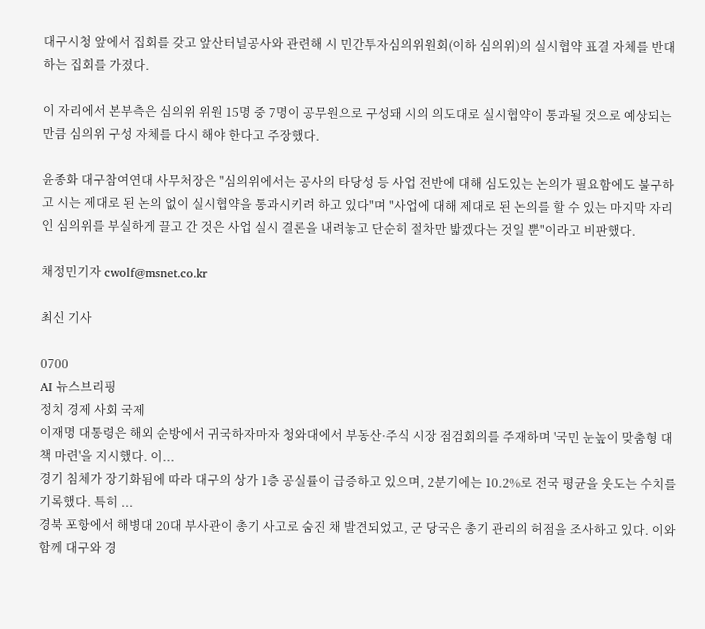대구시청 앞에서 집회를 갖고 앞산터널공사와 관련해 시 민간투자심의위원회(이하 심의위)의 실시협약 표결 자체를 반대하는 집회를 가졌다.

이 자리에서 본부측은 심의위 위원 15명 중 7명이 공무원으로 구성돼 시의 의도대로 실시협약이 통과될 것으로 예상되는 만큼 심의위 구성 자체를 다시 해야 한다고 주장했다.

윤종화 대구참여연대 사무처장은 "심의위에서는 공사의 타당성 등 사업 전반에 대해 심도있는 논의가 필요함에도 불구하고 시는 제대로 된 논의 없이 실시협약을 통과시키려 하고 있다"며 "사업에 대해 제대로 된 논의를 할 수 있는 마지막 자리인 심의위를 부실하게 끌고 간 것은 사업 실시 결론을 내려놓고 단순히 절차만 밟겠다는 것일 뿐"이라고 비판했다.

채정민기자 cwolf@msnet.co.kr

최신 기사

0700
AI 뉴스브리핑
정치 경제 사회 국제
이재명 대통령은 해외 순방에서 귀국하자마자 청와대에서 부동산·주식 시장 점검회의를 주재하며 '국민 눈높이 맞춤형 대책 마련'을 지시했다. 이...
경기 침체가 장기화됨에 따라 대구의 상가 1층 공실률이 급증하고 있으며, 2분기에는 10.2%로 전국 평균을 웃도는 수치를 기록했다. 특히 ...
경북 포항에서 해병대 20대 부사관이 총기 사고로 숨진 채 발견되었고, 군 당국은 총기 관리의 허점을 조사하고 있다. 이와 함께 대구와 경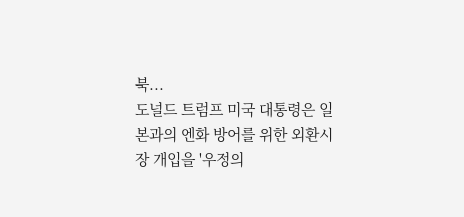북...
도널드 트럼프 미국 대통령은 일본과의 엔화 방어를 위한 외환시장 개입을 '우정의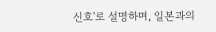신호'로 설명하며, 일본과의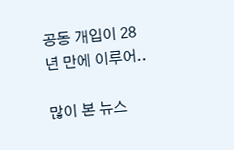공동 개입이 28년 만에 이루어..

많이 본 뉴스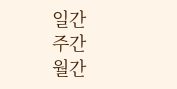일간
주간
월간